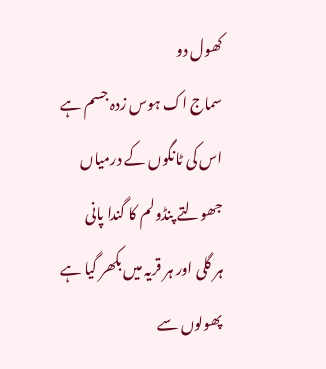کھول دو
سماج اک ہوس زدہ جسم ہے
اس کی ٹانگوں کے درمیاں
جھولتے پنڈولم کا گندا پانی
ہر گلی اور ہر قریہ میں بکھر گیا ہے
پھولوں سے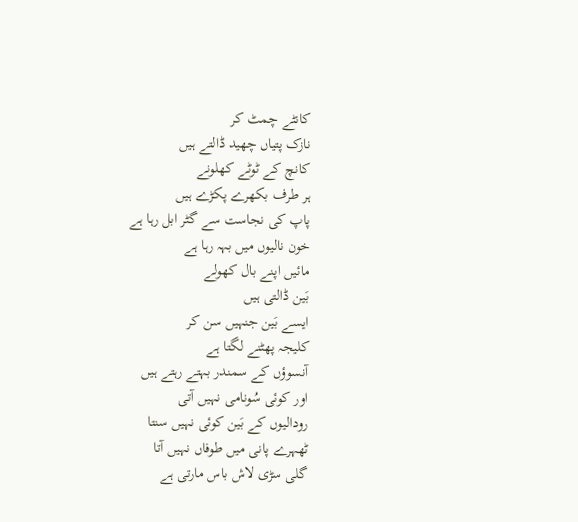کانٹے چمٹ کر
نازک پتیاں چھید ڈالتے ہیں
کانچ کے ٹوٹے کھلونے
ہر طرف بکھرے پکڑے ہیں
پاپ کی نجاست سے گٹر ابل رہا ہے
خون نالیوں میں بہہ رہا ہے
مائیں اپنے بال کھولے
بَین ڈالتی ہیں
ایسے بَین جنہیں سن کر
کلیجہ پھٹنے لگتا ہے
آنسوؤں کے سمندر بہتے رہتے ہیں
اور کوئی سُونامی نہیں آتی
رودالیوں کے بَین کوئی نہیں سنتا
ٹھہرے پانی میں طوفاں نہیں آتا
گلی سڑی لاش باس مارتی ہے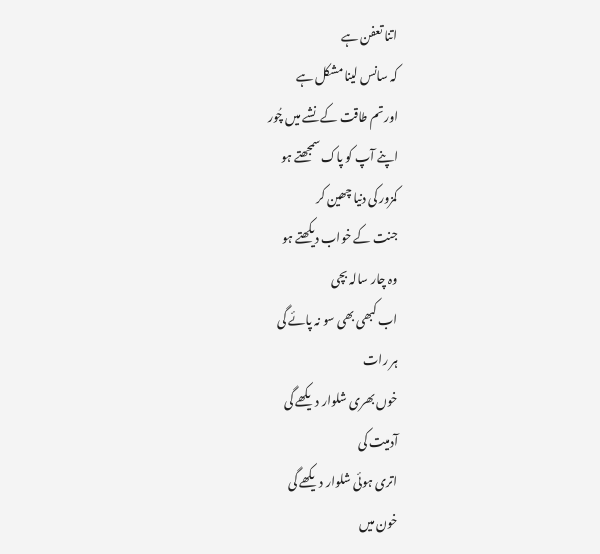اتنا تعفن ہے
کہ سانس لینا مشکل ہے
اور تم طاقت کے نشے میں چُور
اپنے آپ کو پاک سمجھتے ہو
کمزور کی دنیا چھین کر
جنت کے خواب دیکھتے ہو
وہ چار سالہ بچی
اب کبھی بھی سو نہ پائے گی
ہر رات
خوں بھری شلوار دیکھے گی
آدمیت کی
اتری ہوئی شلوار دیکھے گی
خون میں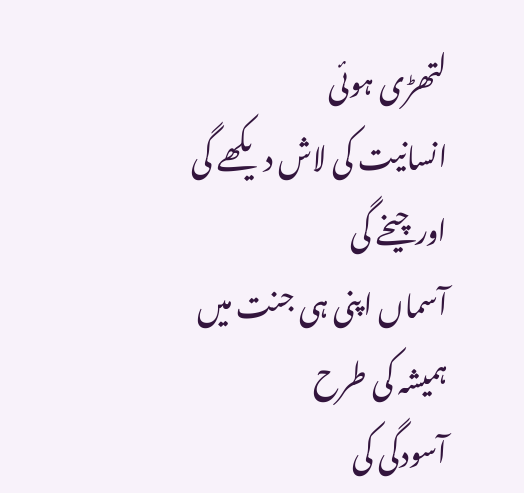لتھڑی ہوئی
انسانیت کی لاش دیکھے گی
اور چیخے گی
آسماں اپنی ہی جنت میں
ہمیشہ کی طرح
آسودگی کی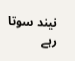نیند سوتا رہے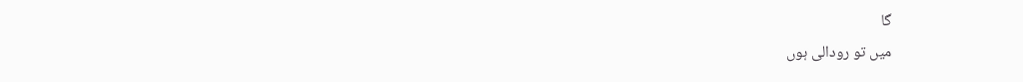گا
میں تو رودالی ہوں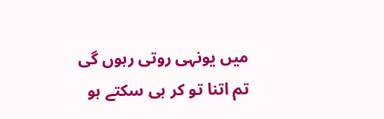میں یونہی روتی رہوں گی
تم اتنا تو کر ہی سکتے ہو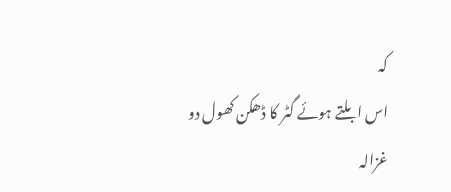کہ
اس ابلتے ہوئے گٹر کا ڈھکن کھول دو
غزالہ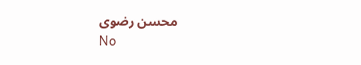محسن رضوی
No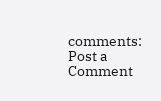comments:
Post a Comment